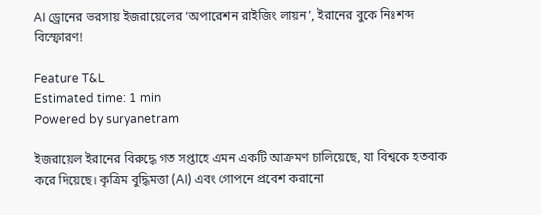AI ড্রোনের ভরসায় ইজরায়েলের ‘অপারেশন রাইজিং লায়ন’, ইরানের বুকে নিঃশব্দ বিস্ফোরণ!

Feature T&L
Estimated time: 1 min
Powered by suryanetram

ইজরায়েল ইরানের বিরুদ্ধে গত সপ্তাহে এমন একটি আক্রমণ চালিয়েছে, যা বিশ্বকে হতবাক করে দিয়েছে। কৃত্রিম বুদ্ধিমত্তা (AI) এবং গোপনে প্রবেশ করানো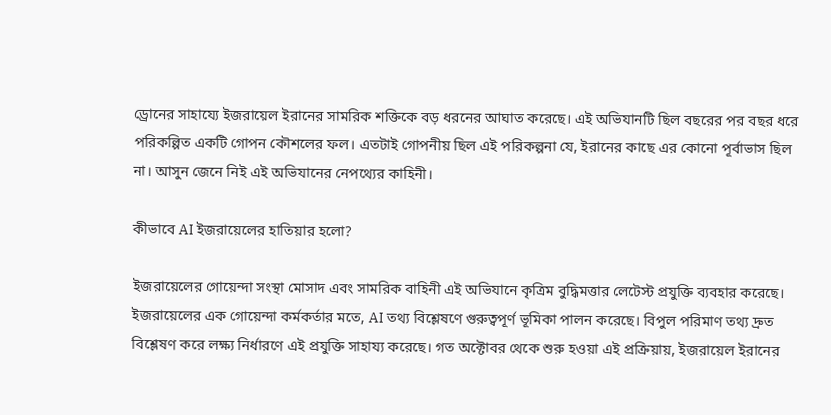ড্রোনের সাহায্যে ইজরায়েল ইরানের সামরিক শক্তিকে বড় ধরনের আঘাত করেছে। এই অভিযানটি ছিল বছরের পর বছর ধরে পরিকল্পিত একটি গোপন কৌশলের ফল। এতটাই গোপনীয় ছিল এই পরিকল্পনা যে, ইরানের কাছে এর কোনো পূর্বাভাস ছিল না। আসুন জেনে নিই এই অভিযানের নেপথ্যের কাহিনী।

কীভাবে AI ইজরায়েলের হাতিয়ার হলো?

ইজরায়েলের গোয়েন্দা সংস্থা মোসাদ এবং সামরিক বাহিনী এই অভিযানে কৃত্রিম বুদ্ধিমত্তার লেটেস্ট প্রযুক্তি ব্যবহার করেছে। ইজরায়েলের এক গোয়েন্দা কর্মকর্তার মতে, AI তথ্য বিশ্লেষণে গুরুত্বপূর্ণ ভূমিকা পালন করেছে। বিপুল পরিমাণ তথ্য দ্রুত বিশ্লেষণ করে লক্ষ্য নির্ধারণে এই প্রযুক্তি সাহায্য করেছে। গত অক্টোবর থেকে শুরু হওয়া এই প্রক্রিয়ায়, ইজরায়েল ইরানের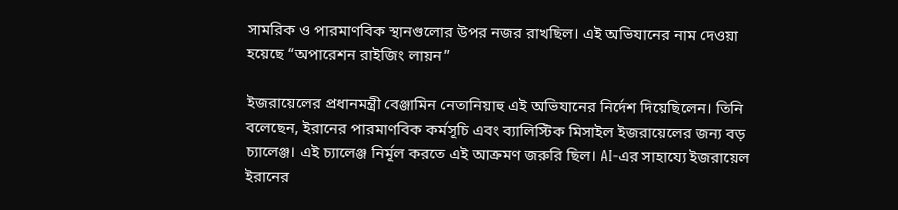সামরিক ও পারমাণবিক স্থানগুলোর উপর নজর রাখছিল। এই অভিযানের নাম দেওয়া হয়েছে “অপারেশন রাইজিং লায়ন”

ইজরায়েলের প্রধানমন্ত্রী বেঞ্জামিন নেতানিয়াহু এই অভিযানের নির্দেশ দিয়েছিলেন। তিনি বলেছেন, ইরানের পারমাণবিক কর্মসূচি এবং ব্যালিস্টিক মিসাইল ইজরায়েলের জন্য বড় চ্যালেঞ্জ। এই চ্যালেঞ্জ নির্মূল করতে এই আক্রমণ জরুরি ছিল। AI-এর সাহায্যে ইজরায়েল ইরানের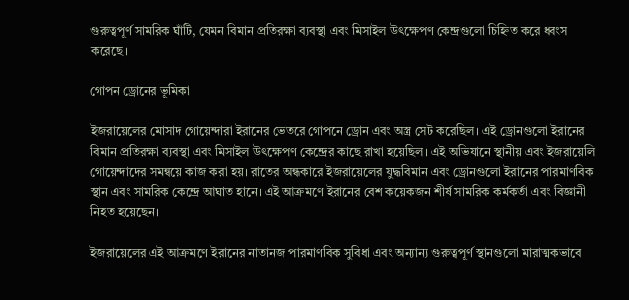গুরুত্বপূর্ণ সামরিক ঘাঁটি, যেমন বিমান প্রতিরক্ষা ব্যবস্থা এবং মিসাইল উৎক্ষেপণ কেন্দ্রগুলো চিহ্নিত করে ধ্বংস করেছে।

গোপন ড্রোনের ভূমিকা

ইজরায়েলের মোসাদ গোয়েন্দারা ইরানের ভেতরে গোপনে ড্রোন এবং অস্ত্র সেট করেছিল। এই ড্রোনগুলো ইরানের বিমান প্রতিরক্ষা ব্যবস্থা এবং মিসাইল উৎক্ষেপণ কেন্দ্রের কাছে রাখা হয়েছিল। এই অভিযানে স্থানীয় এবং ইজরায়েলি গোয়েন্দাদের সমন্বয়ে কাজ করা হয়। রাতের অন্ধকারে ইজরায়েলের যুদ্ধবিমান এবং ড্রোনগুলো ইরানের পারমাণবিক স্থান এবং সামরিক কেন্দ্রে আঘাত হানে। এই আক্রমণে ইরানের বেশ কয়েকজন শীর্ষ সামরিক কর্মকর্তা এবং বিজ্ঞানী নিহত হয়েছেন।

ইজরায়েলের এই আক্রমণে ইরানের নাতানজ পারমাণবিক সুবিধা এবং অন্যান্য গুরুত্বপূর্ণ স্থানগুলো মারাত্মকভাবে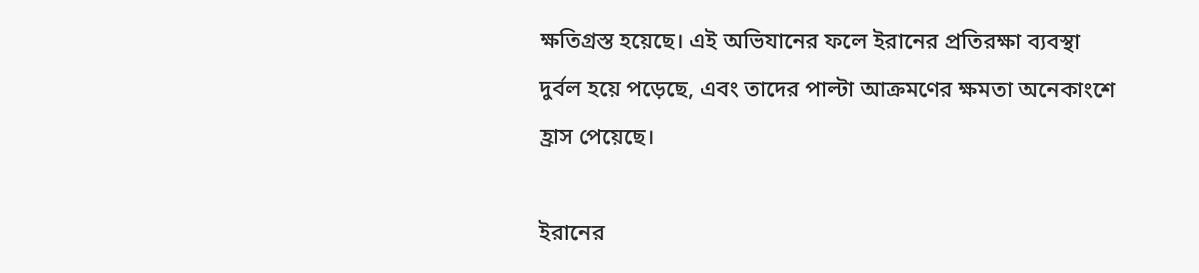ক্ষতিগ্রস্ত হয়েছে। এই অভিযানের ফলে ইরানের প্রতিরক্ষা ব্যবস্থা দুর্বল হয়ে পড়েছে, এবং তাদের পাল্টা আক্রমণের ক্ষমতা অনেকাংশে হ্রাস পেয়েছে।

ইরানের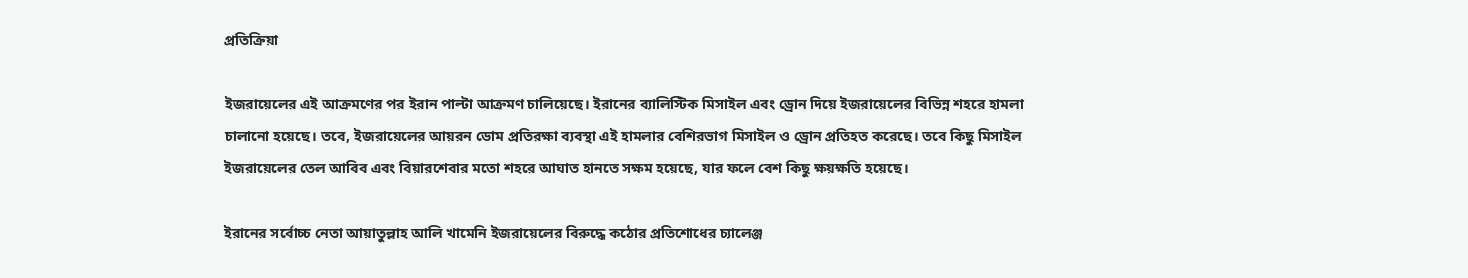প্রতিক্রিয়া

ইজরায়েলের এই আক্রমণের পর ইরান পাল্টা আক্রমণ চালিয়েছে। ইরানের ব্যালিস্টিক মিসাইল এবং ড্রোন দিয়ে ইজরায়েলের বিভিন্ন শহরে হামলা চালানো হয়েছে। তবে, ইজরায়েলের আয়রন ডোম প্রতিরক্ষা ব্যবস্থা এই হামলার বেশিরভাগ মিসাইল ও ড্রোন প্রতিহত করেছে। তবে কিছু মিসাইল ইজরায়েলের তেল আবিব এবং বিয়ারশেবার মতো শহরে আঘাত হানতে সক্ষম হয়েছে, যার ফলে বেশ কিছু ক্ষয়ক্ষতি হয়েছে।

ইরানের সর্বোচ্চ নেতা আয়াতুল্লাহ আলি খামেনি ইজরায়েলের বিরুদ্ধে কঠোর প্রতিশোধের চ্যালেঞ্জ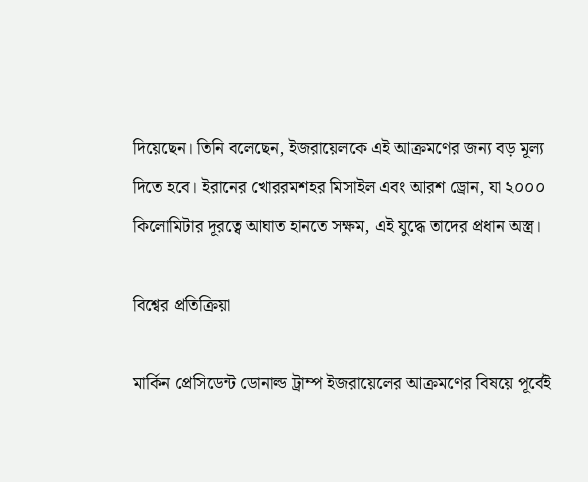দিয়েছেন। তিনি বলেছেন, ইজরায়েলকে এই আক্রমণের জন্য বড় মূল্য দিতে হবে। ইরানের খোররমশহর মিসাইল এবং আরশ ড্রোন, যা ২০০০ কিলোমিটার দূরত্বে আঘাত হানতে সক্ষম, এই যুদ্ধে তাদের প্রধান অস্ত্র।

বিশ্বের প্রতিক্রিয়া

মার্কিন প্রেসিডেন্ট ডোনাল্ড ট্রাম্প ইজরায়েলের আক্রমণের বিষয়ে পূর্বেই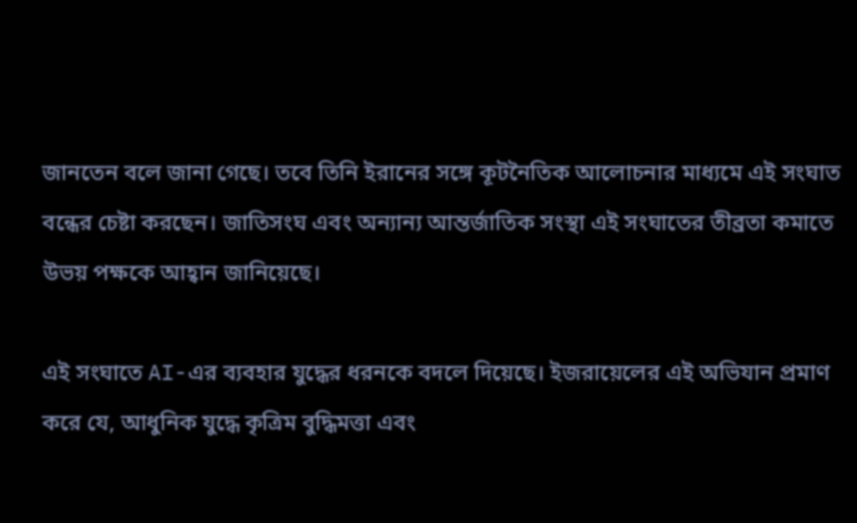জানতেন বলে জানা গেছে। তবে তিনি ইরানের সঙ্গে কূটনৈতিক আলোচনার মাধ্যমে এই সংঘাত বন্ধের চেষ্টা করছেন। জাতিসংঘ এবং অন্যান্য আন্তর্জাতিক সংস্থা এই সংঘাতের তীব্রতা কমাতে উভয় পক্ষকে আহ্বান জানিয়েছে।

এই সংঘাতে AI-এর ব্যবহার যুদ্ধের ধরনকে বদলে দিয়েছে। ইজরায়েলের এই অভিযান প্রমাণ করে যে, আধুনিক যুদ্ধে কৃত্রিম বুদ্ধিমত্তা এবং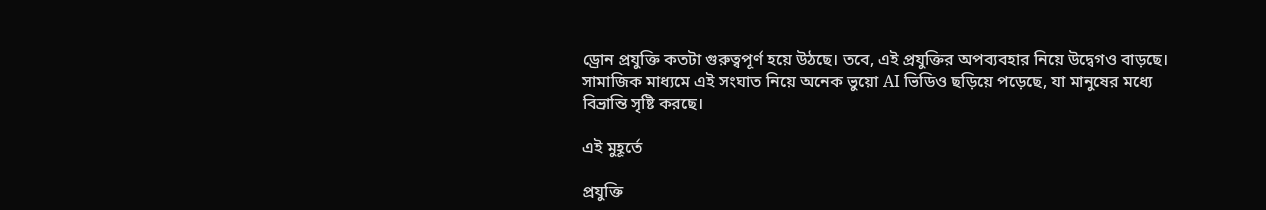ড্রোন প্রযুক্তি কতটা গুরুত্বপূর্ণ হয়ে উঠছে। তবে, এই প্রযুক্তির অপব্যবহার নিয়ে উদ্বেগও বাড়ছে। সামাজিক মাধ্যমে এই সংঘাত নিয়ে অনেক ভুয়ো AI ভিডিও ছড়িয়ে পড়েছে, যা মানুষের মধ্যে বিভ্রান্তি সৃষ্টি করছে।

এই মুহূর্তে

প্রযুক্তি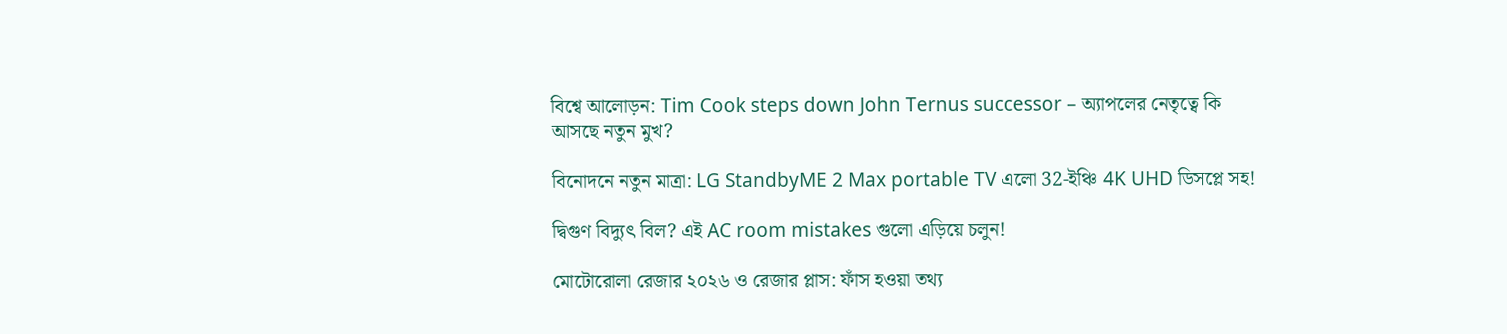বিশ্বে আলোড়ন: Tim Cook steps down John Ternus successor – অ্যাপলের নেতৃত্বে কি আসছে নতুন মুখ?

বিনোদনে নতুন মাত্রা: LG StandbyME 2 Max portable TV এলো 32-ইঞ্চি 4K UHD ডিসপ্লে সহ!

দ্বিগুণ বিদ্যুৎ বিল? এই AC room mistakes গুলো এড়িয়ে চলুন!

মোটোরোলা রেজার ২০২৬ ও রেজার প্লাস: ফাঁস হওয়া তথ্য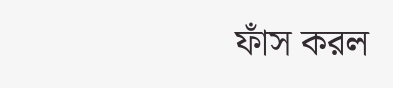ফাঁস করল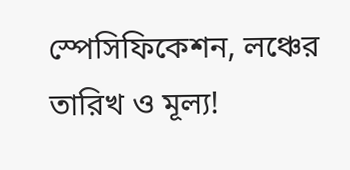স্পেসিফিকেশন, লঞ্চের তারিখ ও মূল্য!